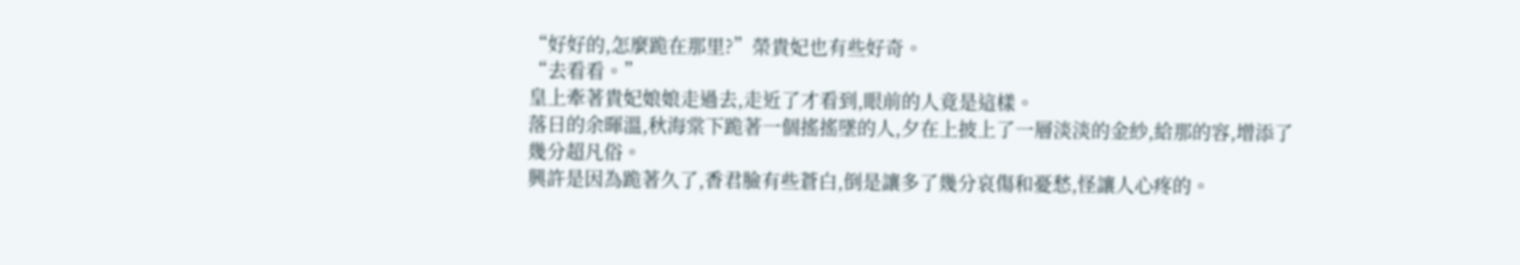“好好的,怎麼跪在那里?”榮貴妃也有些好奇。
“去看看。”
皇上牽著貴妃娘娘走過去,走近了才看到,眼前的人竟是這樣。
落日的余暉溫,秋海棠下跪著一個搖搖墜的人,夕在上披上了一層淡淡的金紗,給那的容,增添了幾分超凡俗。
興許是因為跪著久了,香君臉有些蒼白,倒是讓多了幾分哀傷和憂愁,怪讓人心疼的。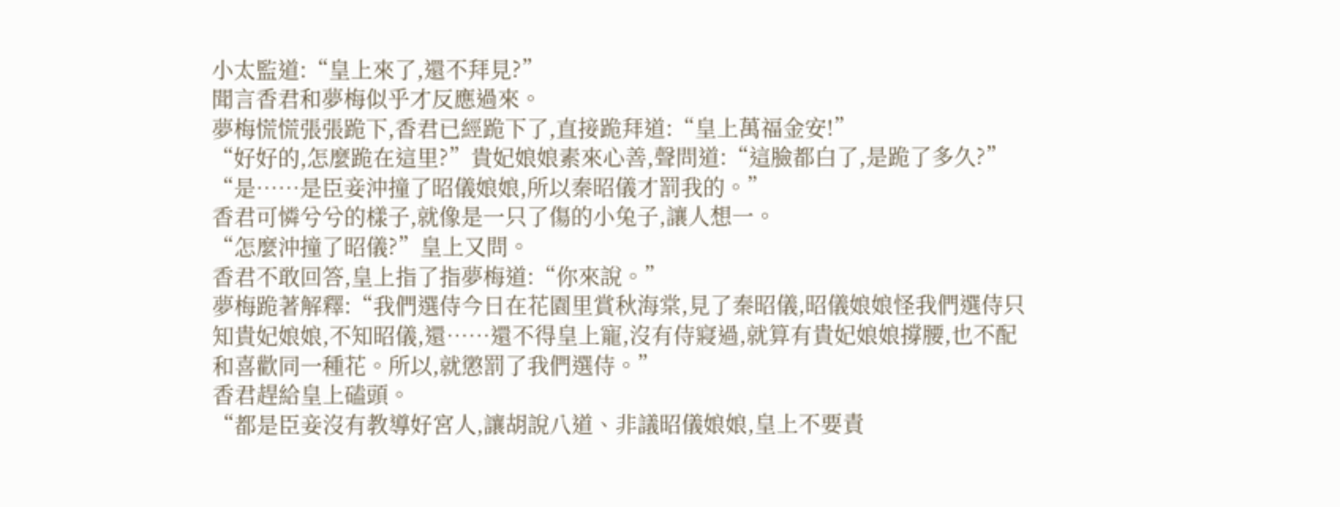小太監道:“皇上來了,還不拜見?”
聞言香君和夢梅似乎才反應過來。
夢梅慌慌張張跪下,香君已經跪下了,直接跪拜道:“皇上萬福金安!”
“好好的,怎麼跪在這里?”貴妃娘娘素來心善,聲問道:“這臉都白了,是跪了多久?”
“是……是臣妾沖撞了昭儀娘娘,所以秦昭儀才罰我的。”
香君可憐兮兮的樣子,就像是一只了傷的小兔子,讓人想一。
“怎麼沖撞了昭儀?”皇上又問。
香君不敢回答,皇上指了指夢梅道:“你來說。”
夢梅跪著解釋:“我們選侍今日在花園里賞秋海棠,見了秦昭儀,昭儀娘娘怪我們選侍只知貴妃娘娘,不知昭儀,還……還不得皇上寵,沒有侍寢過,就算有貴妃娘娘撐腰,也不配和喜歡同一種花。所以,就懲罰了我們選侍。”
香君趕給皇上磕頭。
“都是臣妾沒有教導好宮人,讓胡說八道、非議昭儀娘娘,皇上不要責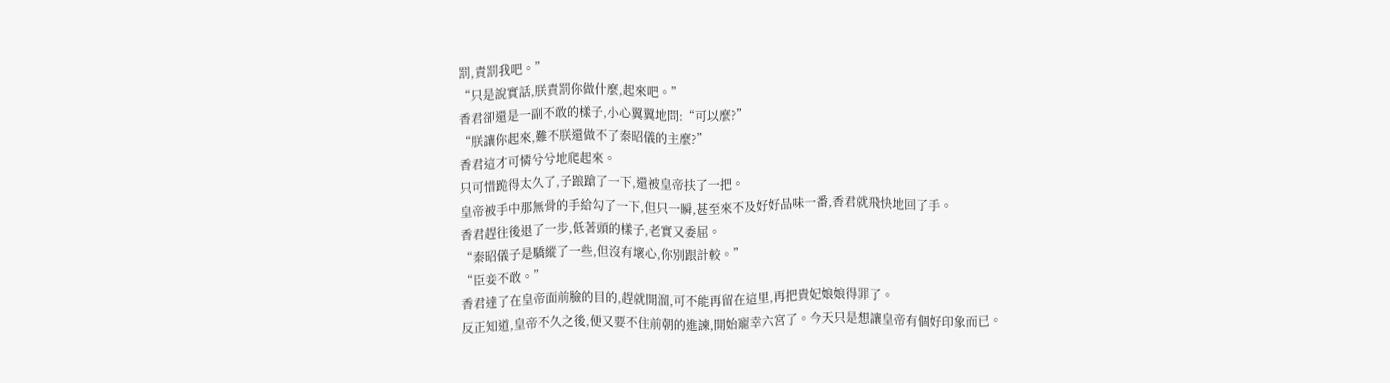罰,責罰我吧。”
“只是說實話,朕責罰你做什麼,起來吧。”
香君卻還是一副不敢的樣子,小心翼翼地問:“可以麼?”
“朕讓你起來,難不朕還做不了秦昭儀的主麼?”
香君這才可憐兮兮地爬起來。
只可惜跪得太久了,子踉蹌了一下,還被皇帝扶了一把。
皇帝被手中那無骨的手給勾了一下,但只一瞬,甚至來不及好好品味一番,香君就飛快地回了手。
香君趕往後退了一步,低著頭的樣子,老實又委屈。
“秦昭儀子是驕縱了一些,但沒有壞心,你別跟計較。”
“臣妾不敢。”
香君達了在皇帝面前臉的目的,趕就開溜,可不能再留在這里,再把貴妃娘娘得罪了。
反正知道,皇帝不久之後,便又要不住前朝的進諫,開始寵幸六宮了。今天只是想讓皇帝有個好印象而已。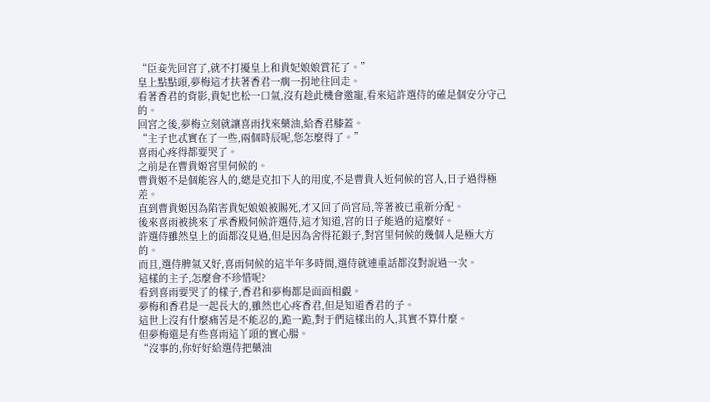“臣妾先回宮了,就不打擾皇上和貴妃娘娘賞花了。”
皇上點點頭,夢梅這才扶著香君一瘸一拐地往回走。
看著香君的背影,貴妃也松一口氣,沒有趁此機會邀寵,看來這許選侍的確是個安分守己的。
回宮之後,夢梅立刻就讓喜雨找來藥油,給香君膝蓋。
“主子也忒實在了一些,兩個時辰呢,您怎麼得了。”
喜雨心疼得都要哭了。
之前是在曹貴姬宮里伺候的。
曹貴姬不是個能容人的,總是克扣下人的用度,不是曹貴人近伺候的宮人,日子過得極差。
直到曹貴姬因為陷害貴妃娘娘被賜死,才又回了尚宮局,等著被已重新分配。
後來喜雨被挑來了承香殿伺候許選侍,這才知道,宮的日子能過的這麼好。
許選侍雖然皇上的面都沒見過,但是因為舍得花銀子,對宮里伺候的幾個人是極大方的。
而且,選侍脾氣又好,喜雨伺候的這半年多時間,選侍就連重話都沒對說過一次。
這樣的主子,怎麼會不珍惜呢?
看到喜雨要哭了的樣子,香君和夢梅都是面面相覷。
夢梅和香君是一起長大的,雖然也心疼香君,但是知道香君的子。
這世上沒有什麼痛苦是不能忍的,跪一跪,對于們這樣出的人,其實不算什麼。
但夢梅還是有些喜雨這丫頭的實心腸。
“沒事的,你好好給選侍把藥油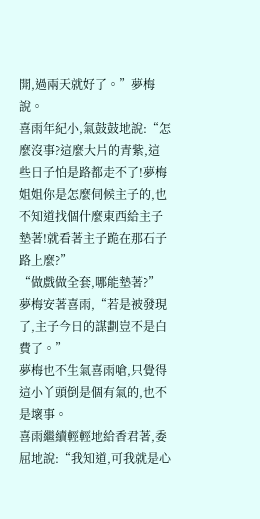開,過兩天就好了。”夢梅說。
喜雨年紀小,氣鼓鼓地說:“怎麼沒事?這麼大片的青紫,這些日子怕是路都走不了!夢梅姐姐你是怎麼伺候主子的,也不知道找個什麼東西給主子墊著!就看著主子跪在那石子路上麼?”
“做戲做全套,哪能墊著?”夢梅安著喜雨,“若是被發現了,主子今日的謀劃豈不是白費了。”
夢梅也不生氣喜雨嗆,只覺得這小丫頭倒是個有氣的,也不是壞事。
喜雨繼續輕輕地給香君著,委屈地說:“我知道,可我就是心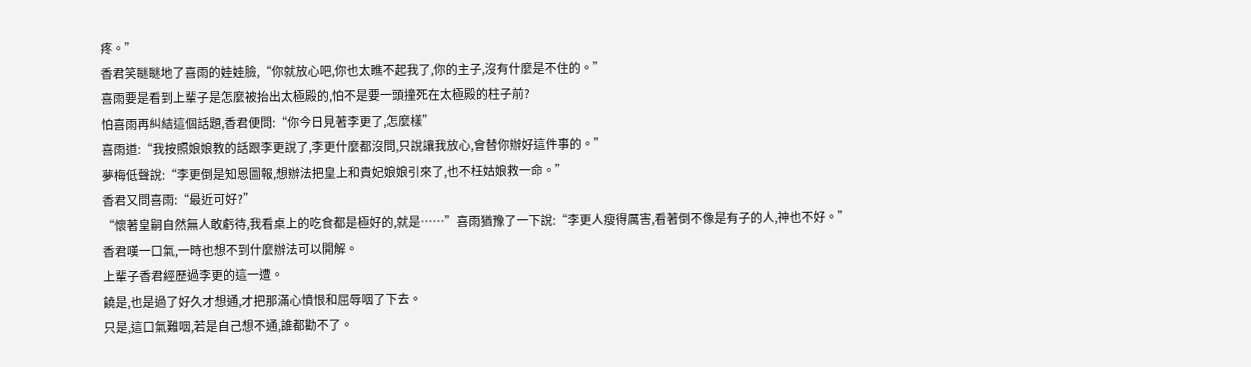疼。”
香君笑瞇瞇地了喜雨的娃娃臉,“你就放心吧,你也太瞧不起我了,你的主子,沒有什麼是不住的。”
喜雨要是看到上輩子是怎麼被抬出太極殿的,怕不是要一頭撞死在太極殿的柱子前?
怕喜雨再糾結這個話題,香君便問:“你今日見著李更了,怎麼樣”
喜雨道:“我按照娘娘教的話跟李更說了,李更什麼都沒問,只說讓我放心,會替你辦好這件事的。”
夢梅低聲說:“李更倒是知恩圖報,想辦法把皇上和貴妃娘娘引來了,也不枉姑娘救一命。”
香君又問喜雨:“最近可好?”
“懷著皇嗣自然無人敢虧待,我看桌上的吃食都是極好的,就是……”喜雨猶豫了一下說:“李更人瘦得厲害,看著倒不像是有子的人,神也不好。”
香君嘆一口氣,一時也想不到什麼辦法可以開解。
上輩子香君經歷過李更的這一遭。
饒是,也是過了好久才想通,才把那滿心憤恨和屈辱咽了下去。
只是,這口氣難咽,若是自己想不通,誰都勸不了。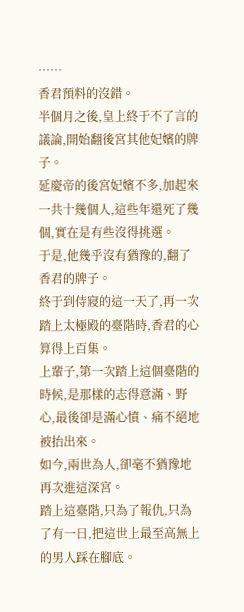……
香君預料的沒錯。
半個月之後,皇上終于不了言的議論,開始翻後宮其他妃嬪的牌子。
延慶帝的後宮妃嬪不多,加起來一共十幾個人,這些年還死了幾個,實在是有些沒得挑選。
于是,他幾乎沒有猶豫的,翻了香君的牌子。
終于到侍寢的這一天了,再一次踏上太極殿的臺階時,香君的心算得上百集。
上輩子,第一次踏上這個臺階的時候,是那樣的志得意滿、野心,最後卻是滿心憤、痛不絕地被抬出來。
如今,兩世為人,卻毫不猶豫地再次進這深宮。
踏上這臺階,只為了報仇,只為了有一日,把這世上最至高無上的男人踩在腳底。